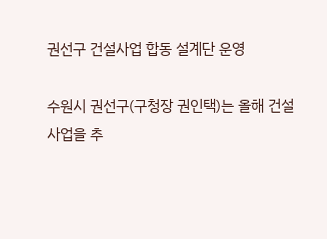권선구 건설사업 합동 설계단 운영

수원시 권선구(구청장 권인택)는 올해 건설사업을 추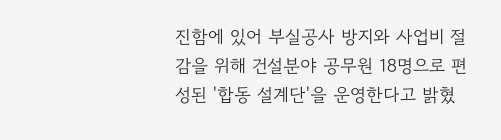진함에 있어 부실공사 방지와 사업비 절감을 위해 건설분야 공무원 18명으로 편성된 '합동 설계단'을 운영한다고 밝혔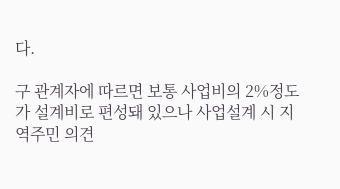다.

구 관계자에 따르면 보통 사업비의 2%정도가 설계비로 편성돼 있으나 사업설계 시 지역주민 의견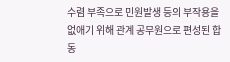수렴 부족으로 민원발생 등의 부작용을 없애기 위해 관계 공무원으로 편성된 합동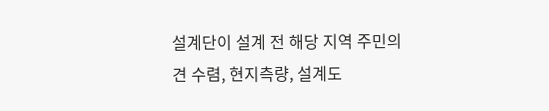설계단이 설계 전 해당 지역 주민의견 수렴, 현지측량, 설계도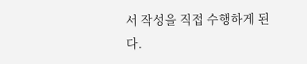서 작성을 직접 수행하게 된다.